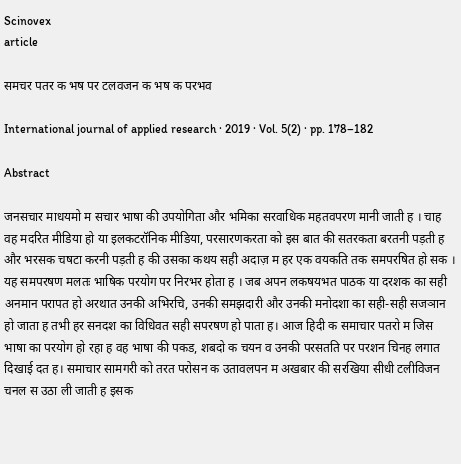Scinovex
article

समचर पतर क भष पर टलवजन क भष क परभव

International journal of applied research · 2019 · Vol. 5(2) · pp. 178–182

Abstract

जनसचार माधयमो म सचार भाषा की उपयोगिता और भमिका सरवाधिक महतवपरण मानी जाती ह । चाह वह मदरित मीडिया हो या इलकटरॉनिक मीडिया, परसारणकरता को इस बात की सतरकता बरतनी पड़ती ह और भरसक चषटा करनी पड़ती ह की उसका कथय सही अदाज़ म हर एक वयकति तक समपरषित हो सक । यह समपरषण मलतः भाषिक परयोग पर निरभर होता ह । जब अपन लकषयभत पाठक या दरशक का सही अनमान परापत हो अरथात उनकी अभिरचि, उनकी समझदारी और उनकी मनोदशा का सही-सही सजञान हो जाता ह तभी हर सनदश का विधिवत सही सपरषण हो पाता ह। आज हिदी क समाचार पतरो म जिस भाषा का परयोग हो रहा ह वह भाषा की पकड, शबदो क चयन व उनकी परसतति पर परशन चिनह लगात दिखाई दत ह। समाचार सामगरी को तरत परोसन क उतावलपन म अखबार की सरखिया सीधी टलीविजन चनल स उठा ली जाती ह इसक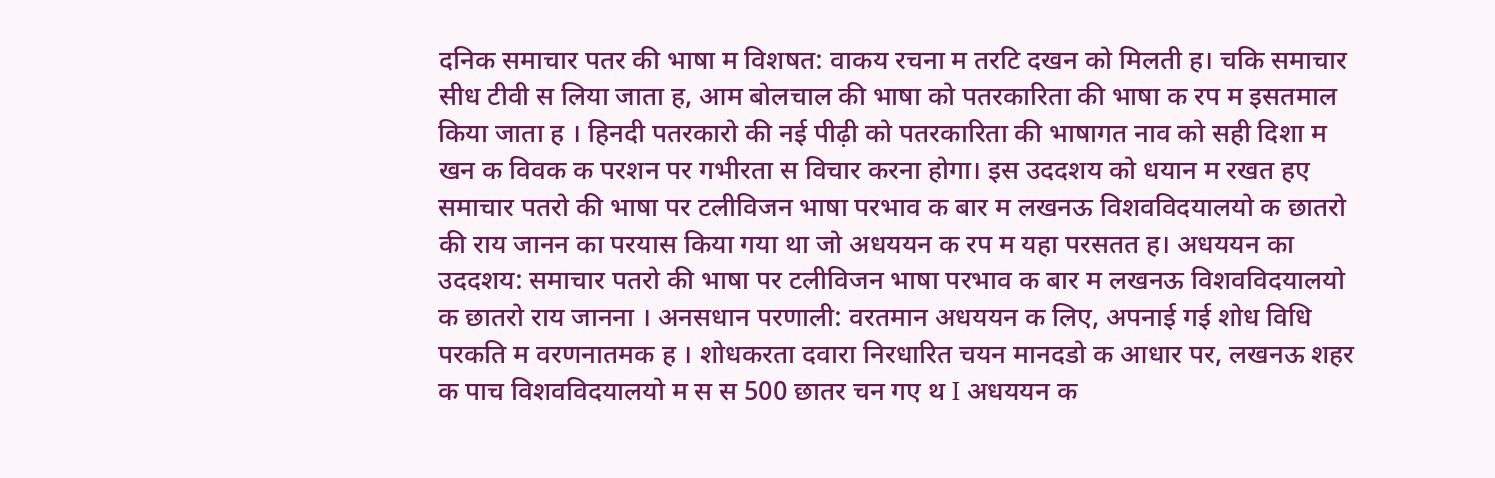दनिक समाचार पतर की भाषा म विशषत: वाकय रचना म तरटि दखन को मिलती ह। चकि समाचार सीध टीवी स लिया जाता ह, आम बोलचाल की भाषा को पतरकारिता की भाषा क रप म इसतमाल किया जाता ह । हिनदी पतरकारो की नई पीढ़ी को पतरकारिता की भाषागत नाव को सही दिशा म खन क विवक क परशन पर गभीरता स विचार करना होगा। इस उददशय को धयान म रखत हए समाचार पतरो की भाषा पर टलीविजन भाषा परभाव क बार म लखनऊ विशवविदयालयो क छातरो की राय जानन का परयास किया गया था जो अधययन क रप म यहा परसतत ह। अधययन का उददशय: समाचार पतरो की भाषा पर टलीविजन भाषा परभाव क बार म लखनऊ विशवविदयालयो क छातरो राय जानना । अनसधान परणाली: वरतमान अधययन क लिए, अपनाई गई शोध विधि परकति म वरणनातमक ह । शोधकरता दवारा निरधारित चयन मानदडो क आधार पर, लखनऊ शहर क पाच विशवविदयालयो म स स 500 छातर चन गए थ I अधययन क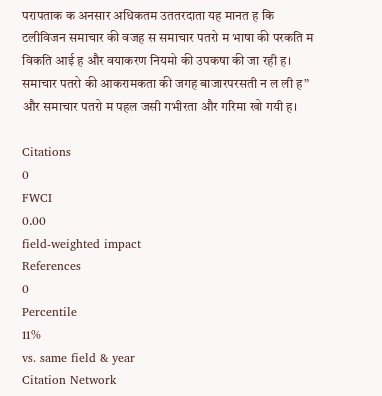परापताक क अनसार अधिकतम उततरदाता यह मानत ह कि टलीविजन समाचार की वजह स समाचार पतरो म भाषा की परकति म विकति आई ह और वयाकरण नियमो की उपकषा की जा रही ह। समाचार पतरो की आकरामकता की जगह बाजारपरसती न ल ली ह” और समाचार पतरो म पहल जसी गभीरता और गरिमा खो गयी ह।

Citations
0
FWCI
0.00
field-weighted impact
References
0
Percentile
11%
vs. same field & year
Citation Network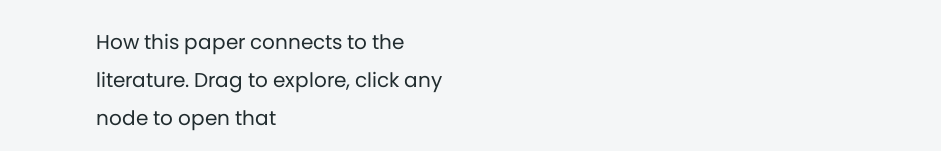How this paper connects to the literature. Drag to explore, click any node to open that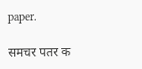paper.

समचर पतर क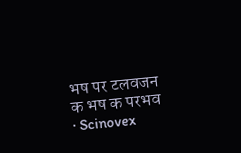भष पर टलवजन क भष क परभव · Scinovex